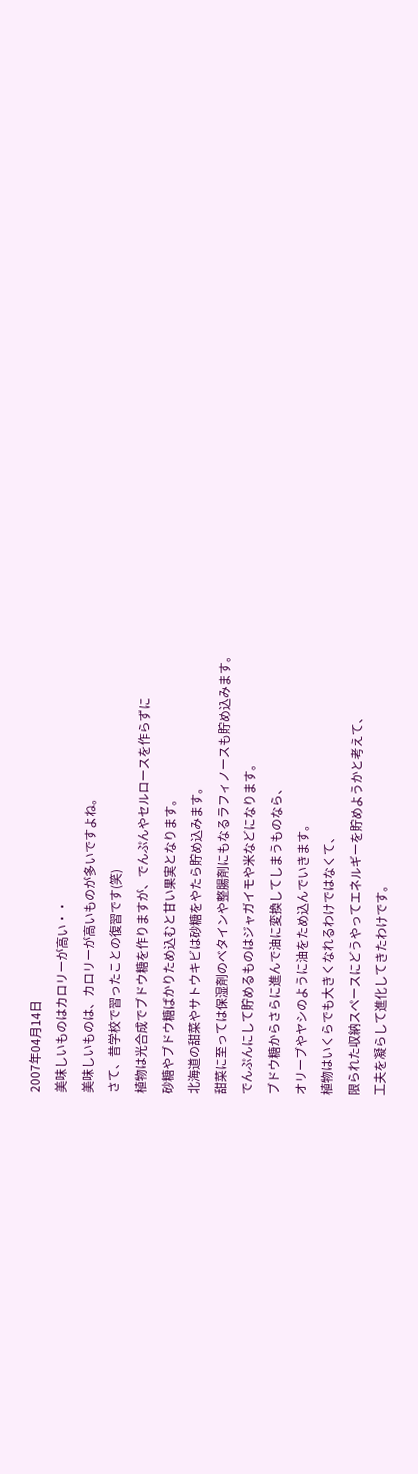2007年04月14日
美味しいものはカロリーが高い・・
美味しいものは、カロリーが高いものが多いですよね。
さて、昔学校で習ったことの復習です(笑)
植物は光合成でブドウ糖を作りますが、でんぷんやセルロースを作らずに
砂糖やブドウ糖ばかりため込むと甘い果実となります。
北海道の甜菜やサトウキビは砂糖をやたら貯め込みます。
甜菜に至っては保湿剤のベタインや整腸剤にもなるラフィノースも貯め込みます。
でんぷんにして貯めるものはジャガイモや米などになります。
ブドウ糖からさらに進んで油に変換してしまうものなら、
オリーブやヤシのように油をため込んでいきます。
植物はいくらでも大きくなれるわけではなくて、
限られた収納スペースにどうやってエネルギーを貯めようかと考えて、
工夫を凝らして進化してきたわけです。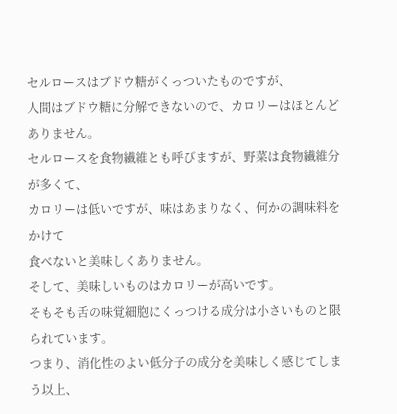セルロースはブドウ糖がくっついたものですが、
人間はブドウ糖に分解できないので、カロリーはほとんどありません。
セルロースを食物繊維とも呼びますが、野菜は食物繊維分が多くて、
カロリーは低いですが、味はあまりなく、何かの調味料をかけて
食べないと美味しくありません。
そして、美味しいものはカロリーが高いです。
そもそも舌の味覚細胞にくっつける成分は小さいものと限られています。
つまり、消化性のよい低分子の成分を美味しく感じてしまう以上、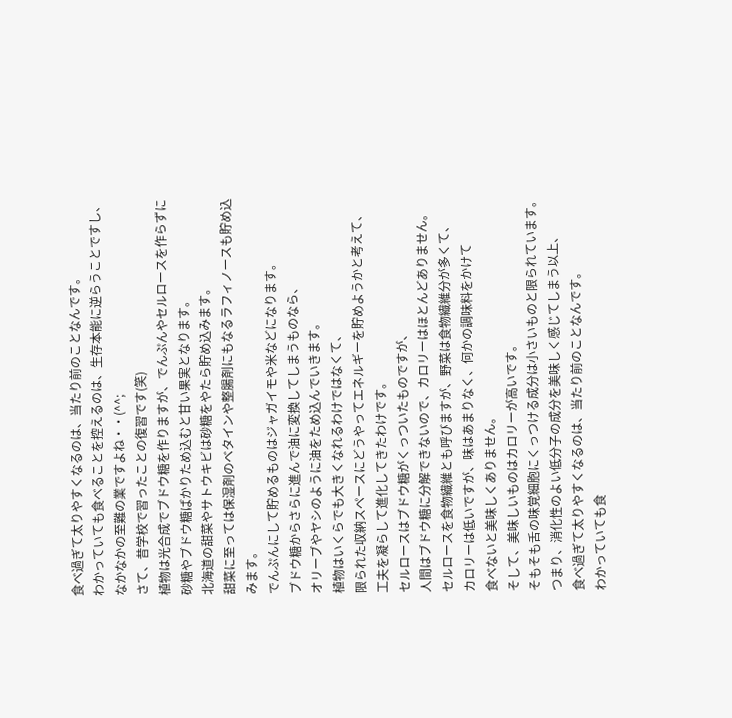食べ過ぎて太りやすくなるのは、当たり前のことなんです。
わかっていても食べることを控えるのは、生存本能に逆らうことですし、
なかなかの至難の業ですよね・・(^^;
さて、昔学校で習ったことの復習です(笑)
植物は光合成でブドウ糖を作りますが、でんぷんやセルロースを作らずに
砂糖やブドウ糖ばかりため込むと甘い果実となります。
北海道の甜菜やサトウキビは砂糖をやたら貯め込みます。
甜菜に至っては保湿剤のベタインや整腸剤にもなるラフィノースも貯め込みます。
でんぷんにして貯めるものはジャガイモや米などになります。
ブドウ糖からさらに進んで油に変換してしまうものなら、
オリーブやヤシのように油をため込んでいきます。
植物はいくらでも大きくなれるわけではなくて、
限られた収納スペースにどうやってエネルギーを貯めようかと考えて、
工夫を凝らして進化してきたわけです。
セルロースはブドウ糖がくっついたものですが、
人間はブドウ糖に分解できないので、カロリーはほとんどありません。
セルロースを食物繊維とも呼びますが、野菜は食物繊維分が多くて、
カロリーは低いですが、味はあまりなく、何かの調味料をかけて
食べないと美味しくありません。
そして、美味しいものはカロリーが高いです。
そもそも舌の味覚細胞にくっつける成分は小さいものと限られています。
つまり、消化性のよい低分子の成分を美味しく感じてしまう以上、
食べ過ぎて太りやすくなるのは、当たり前のことなんです。
わかっていても食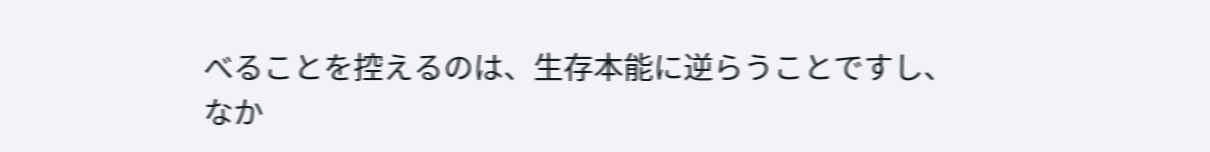べることを控えるのは、生存本能に逆らうことですし、
なか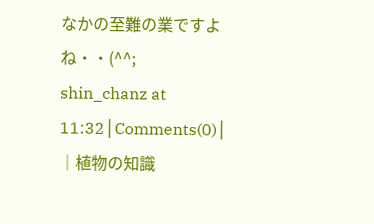なかの至難の業ですよね・・(^^;
shin_chanz at 11:32│Comments(0)│
│植物の知識